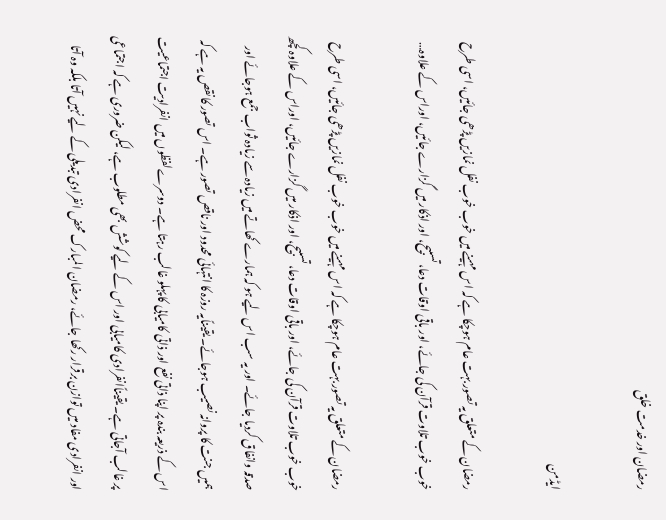رمضان اور خدمت خلق

ایڈمن

رمضان کے متعلق یہ تصور بہت عام ہوچکا ہے کہ اس مہینے میں خوب خوب نفل نمازیں پڑھی جائیں، اسی طرح خوب خوب تلاوت قرآن کی جائے، اور باقی اوقات دعا، تسبیح، اور اذکار میں گزارے جائیں، اوراس کے علاوہ…

رمضان کے متعلق یہ تصور بہت عام ہوچکا ہے کہ اس مہینے میں خوب خوب نفل نمازیں پڑھی جائیں، اسی طرح خوب خوب تلاوت قرآن کی جائے، اور باقی اوقات دعا، تسبیح، اور اذکار میں گزارے جائیں، اوراس کے علاوہ کچھ صدقہ وانفاق کردیا جائے۔ اور یہ سب اس لیے ہو کہ ہمارے کھاتے میں زیادہ سے زیادہ ثواب جمع ہوجائے اور ہمیں جنت کا پروانہ نصیب ہوجائے۔ یقیناًیہ روزہ کا انتہائی محدود اور ناقص تصور ہے۔ اس تصور کا نقص یہ ہے کہ اس کے ذریعہ بندہ پر اپنا ذاتی نفع اور ذاتی کامیابی کا پہلو غالب رہتا ہے۔ دوسرے لفظوں میں انفرادیت اجتماعیت پر غالب آجاتی ہے۔ یقیناًانفرادی کامیابی اور اس کے لیے کوشش بھی مطلوب ہے، لیکن ضروری ہے کہ اجتماعی اور انفرادی مفاد میں توازن برقرار رکھا جائے، رمضان المبارک محض انفرادی تبدیلی کے لیے نہیں آتا بلکہ وہ آتا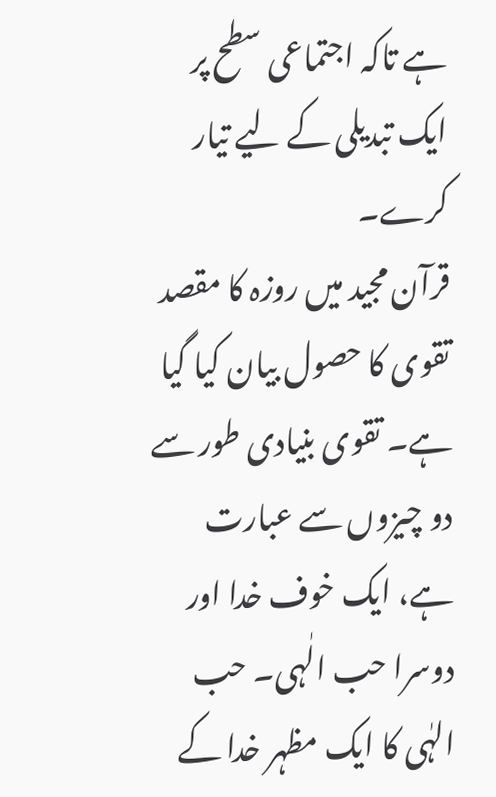ہے تاکہ اجتماعی سطح پر ایک تبدیلی کے لیے تیار کرے۔
قرآن مجید میں روزہ کا مقصد تقوی کا حصول بیان کیا گیا ہے۔ تقوی بنیادی طور سے دو چیزوں سے عبارت ہے، ایک خوف خدا اور دوسرا حب الٰہی۔ حب الہٰی کا ایک مظہر خدا کے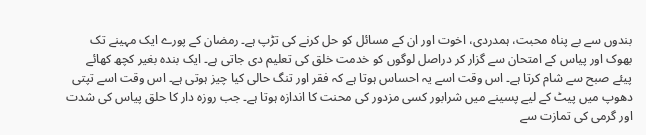بندوں سے بے پناہ محبت، ہمدردی، اخوت اور ان کے مسائل کو حل کرنے کی تڑپ ہے۔ رمضان کے پورے ایک مہینے تک بھوک اور پیاس کے امتحان سے گزار کر دراصل لوگوں کو خدمت خلق کی تعلیم دی جاتی ہے۔ ایک بندہ بغیر کچھ کھائے پیئے صبح سے شام کرتا ہے۔ اس وقت اسے یہ احساس ہوتا ہے کہ فقر اور تنگ حالی کیا چیز ہوتی ہے۔ اس وقت اسے تپتی دھوپ میں پیٹ کے لیے پسینے میں شرابور کسی مزدور کی محنت کا اندازہ ہوتا ہے۔ جب روزہ دار کا حلق پیاس کی شدت اور گرمی کی تمازت سے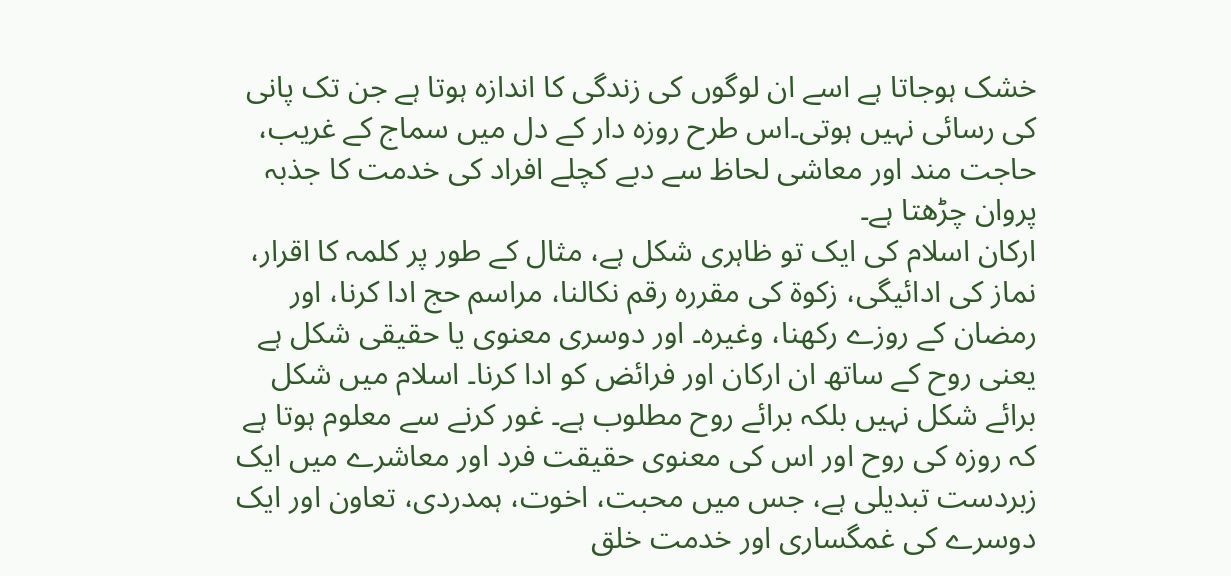خشک ہوجاتا ہے اسے ان لوگوں کی زندگی کا اندازہ ہوتا ہے جن تک پانی کی رسائی نہیں ہوتی۔اس طرح روزہ دار کے دل میں سماج کے غریب، حاجت مند اور معاشی لحاظ سے دبے کچلے افراد کی خدمت کا جذبہ پروان چڑھتا ہے۔
ارکان اسلام کی ایک تو ظاہری شکل ہے، مثال کے طور پر کلمہ کا اقرار، نماز کی ادائیگی، زکوۃ کی مقررہ رقم نکالنا، مراسم حج ادا کرنا، اور رمضان کے روزے رکھنا، وغیرہ۔ اور دوسری معنوی یا حقیقی شکل ہے یعنی روح کے ساتھ ان ارکان اور فرائض کو ادا کرنا۔ اسلام میں شکل برائے شکل نہیں بلکہ برائے روح مطلوب ہے۔ غور کرنے سے معلوم ہوتا ہے کہ روزہ کی روح اور اس کی معنوی حقیقت فرد اور معاشرے میں ایک زبردست تبدیلی ہے، جس میں محبت، اخوت، ہمدردی، تعاون اور ایک دوسرے کی غمگساری اور خدمت خلق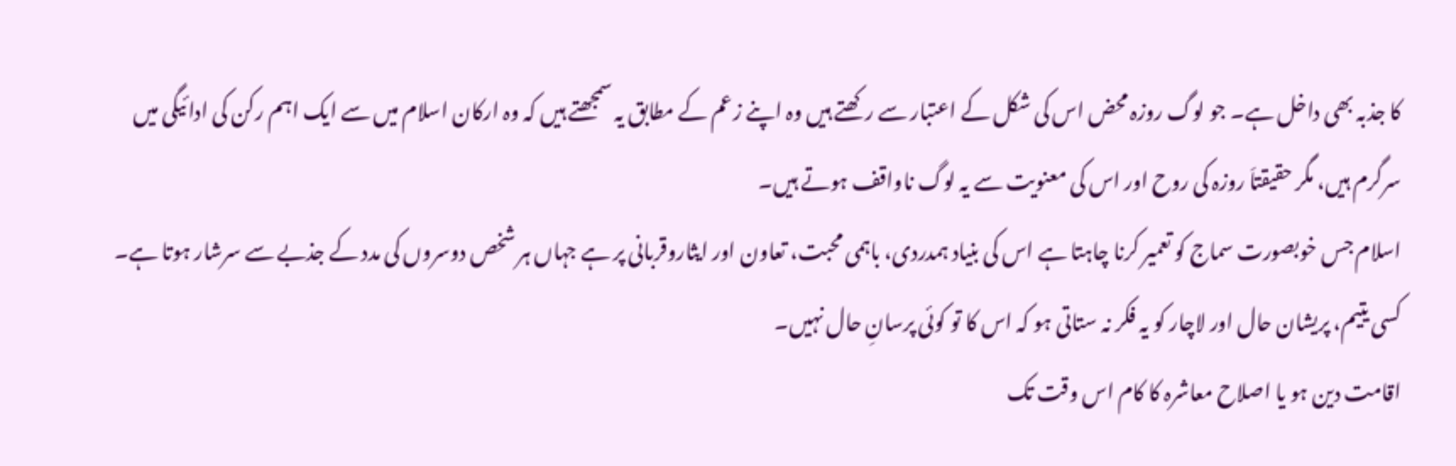کا جذبہ بھی داخل ہے۔ جو لوگ روزہ محض اس کی شکل کے اعتبار سے رکھتے ہیں وہ اپنے زعم کے مطابق یہ سمجھتے ہیں کہ وہ ارکان اسلام میں سے ایک اہم رکن کی ادائیگی میں سرگرم ہیں، مگر حقیقتاَ روزہ کی روح اور اس کی معنویت سے یہ لوگ ناواقف ہوتے ہیں۔
اسلام جس خوبصورت سماج کو تعمیر کرنا چاہتا ہے اس کی بنیاد ہمدردی، باہمی محبت، تعاون اور ایثاروقربانی پر ہے جہاں ہر شخص دوسروں کی مدد کے جذبے سے سرشار ہوتا ہے۔ کسی یتیم، پریشان حال اور لاچار کو یہ فکر نہ ستاتی ہو کہ اس کا تو کوئی پرسانِ حال نہیں۔
اقامت دین ہو یا اصلاح معاشرہ کا کام اس وقت تک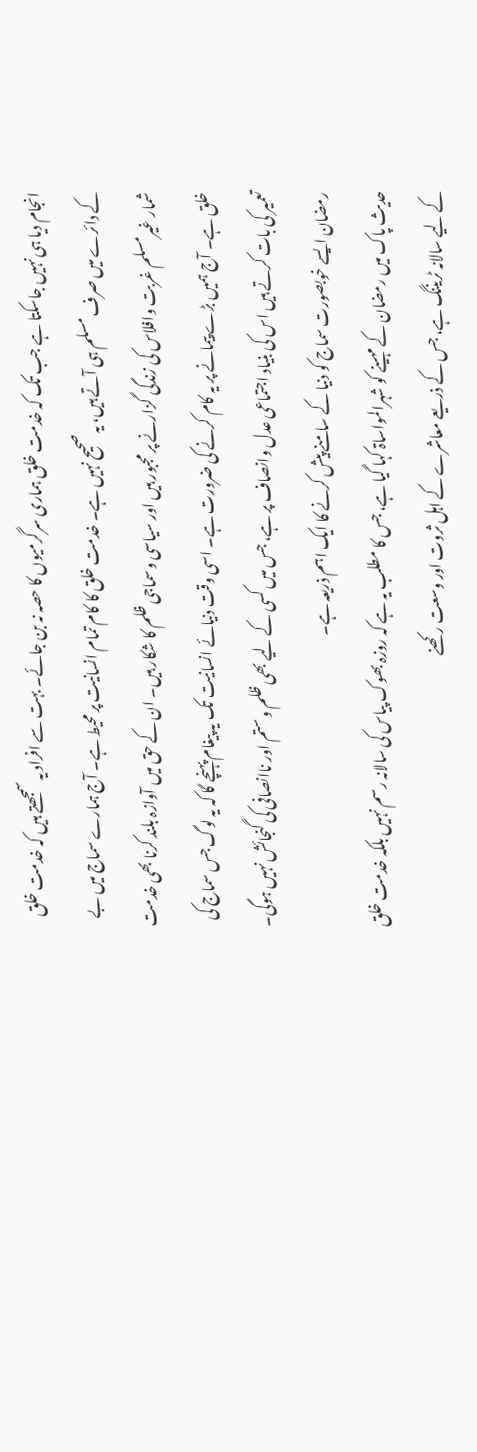انجام دیا ہی نہیں جاسکتا ہے جب تک کہ خدمت خلق ہماری سرگرمیوں کا حصہ نہ بن جائے۔ بہت سے افراد یہ سمجھتے ہیں کہ خدمت خلق کے دائرے میں صرف مسلم ہی آتے ہیں، یہ صحیح نہیں ہے۔ خدمت خلق کا کام تمام انسانیت پر محیط ہے۔ آج ہمارے سماج میں بے شمار غیرمسلم غربت وافلاس کی زندگی گزارنے پر مجبور ہیں اور سیاسی وسماجی ظلم کا شکار ہیں۔ ان کے حق میں آوازہ بلند کرنا بھی خدمت خلق ہے۔ آج ہمیں بڑے پیمانے پر یہ کام کرنے کی ضرورت ہے۔ اسی وقت دنیائے انسانیت تک یہ پیغام پہنچے گا کہ یہ لوگ جس سماج کی تعمیر کی بات کرتے ہیں اس کی بنیاد اجتماعی عدل وانصاف پر ہے، جس میں کسی کے لیے بھی ظلم وستم اور ناانصافی کی گنجائش نہیں ہوگی۔ رمضان ایسے خوبصورت سماج کو دنیا کے سامنے پیش کرنے کا ایک اہم ذریعہ ہے۔
حدیث پاک میں رمضان کے مہینے کو شہرالمواساۃ کہا گیا ہے، جس کا مطلب یہ ہے کہ روزہ بھوک پیاس کی سالانہ رسم نہیں بلکہ خدمت خلق کے لیے سالانہ ٹریننگ ہے، جس کے ذریعے معاشرے کے اہل ثروت اور وسعت رکھنے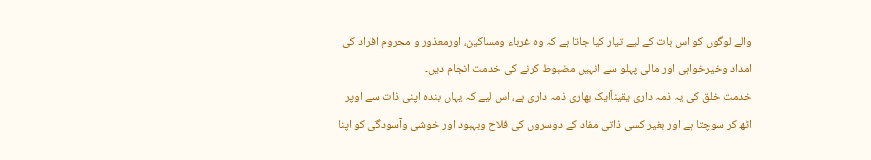والے لوگوں کو اس بات کے لیے تیار کیا جاتا ہے کہ وہ غرباء ومساکین، اورمعذور و محروم افراد کی امداد وخیرخواہی اور مالی پہلو سے انہیں مضبوط کرنے کی خدمت انجام دیں۔
خدمت خلق کی یہ ذمہ داری یقیناًایک بھاری ذمہ داری ہے، اس لیے کہ یہاں بندہ اپنی ذات سے اوپر اٹھ کر سوچتا ہے اور بغیر کسی ذاتی مفاد کے دوسروں کی فلاح وبہبود اور خوشی وآسودگی کو اپنا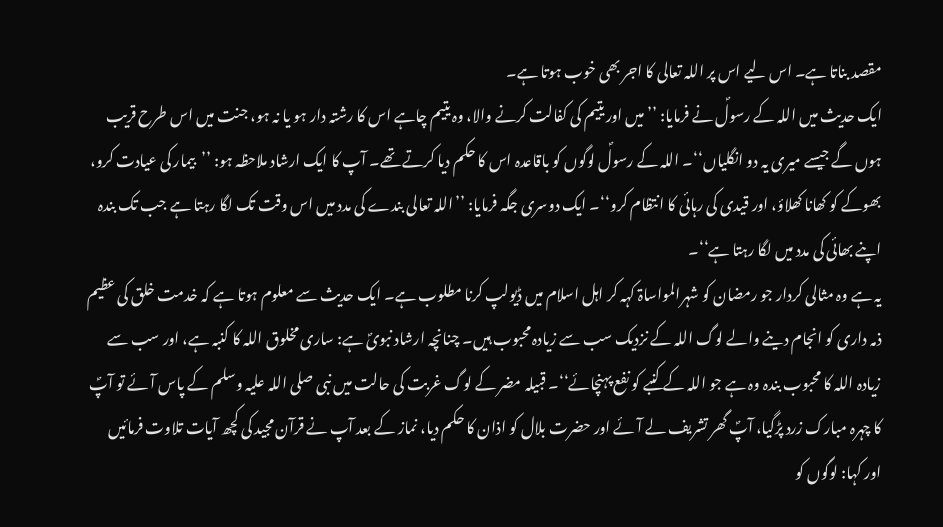مقصد بناتا ہے۔ اس لیے اس پر اللہ تعالی کا اجر بھی خوب ہوتا ہے۔
ایک حدیث میں اللہ کے رسولؐ نے فرمایا: ’’میں اور یتیم کی کفالت کرنے والا، وہ یتیم چاہے اس کا رشتہ دار ہو یا نہ ہو، جنت میں اس طرح قریب ہوں گے جیسے میری یہ دو انگلیاں‘‘۔ اللہ کے رسولؐ لوگوں کو باقاعدہ اس کا حکم دیا کرتے تھے۔ آپ کا ایک ارشاد ملاحظہ ہو: ’’بیمار کی عیادت کرو، بھوکے کو کھانا کھلاؤ، اور قیدی کی رہائی کا انتظام کرو‘‘۔ ایک دوسری جگہ فرمایا: ’’اللہ تعالی بندے کی مدد میں اس وقت تک لگا رہتا ہے جب تک بندہ اپنے بھائی کی مدد میں لگا رہتا ہے‘‘۔
یہ ہے وہ مثالی کردار جو رمضان کو شہرالمواساۃ کہہ کر اہل اسلام میں ڈیولپ کرنا مطلوب ہے۔ ایک حدیث سے معلوم ہوتا ہے کہ خدمت خلق کی عظیم ذمہ داری کو انجام دینے والے لوگ اللہ کے نزدیک سب سے زیادہ محبوب ہیں۔ چنانچہ ارشاد نبویؐ ہے: ساری مخلوق اللہ کا کنبہ ہے، اور سب سے زیادہ اللہ کا محبوب بندہ وہ ہے جو اللہ کے کنبے کو نفع پہنچائے‘‘۔ قبیلہ مضر کے لوگ غربت کی حالت میں نبی صلی اللہ علیہ وسلم کے پاس آئے تو آپؐ کا چہرہ مبارک زرد پڑگیا، آپؐ گھر تشریف لے آئے اور حضرت بلال کو اذان کا حکم دیا، نماز کے بعد آپ نے قرآن مجید کی کچھ آیات تلاوت فرمائیں اور کہا: لوگوں کو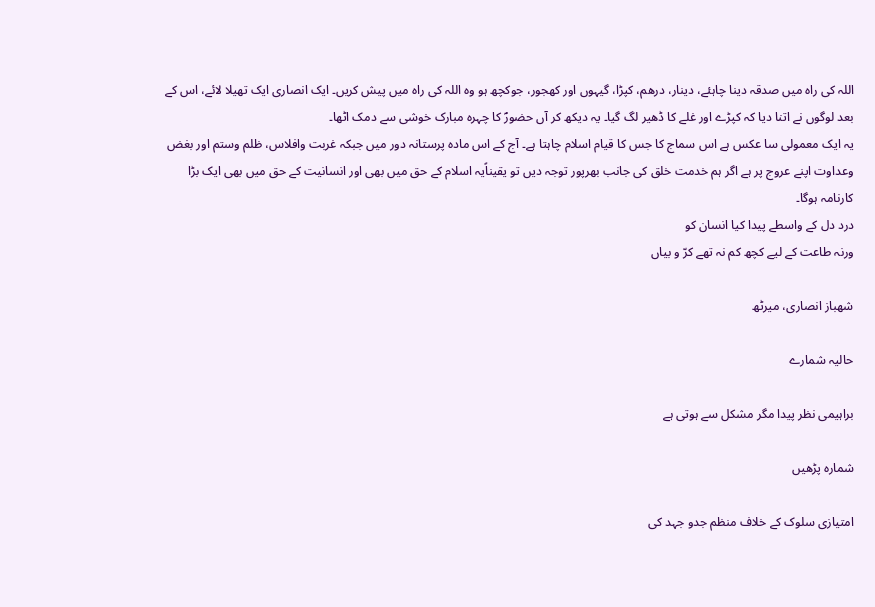اللہ کی راہ میں صدقہ دینا چاہئے، دینار، درھم، کپڑا، گیہوں اور کھجور، جوکچھ ہو وہ اللہ کی راہ میں پیش کریں۔ ایک انصاری ایک تھیلا لائے، اس کے بعد لوگوں نے اتنا دیا کہ کپڑے اور غلے کا ڈھیر لگ گیا۔ یہ دیکھ کر آں حضورؐ کا چہرہ مبارک خوشی سے دمک اٹھا۔
یہ ایک معمولی سا عکس ہے اس سماج کا جس کا قیام اسلام چاہتا ہے۔ آج کے اس مادہ پرستانہ دور میں جبکہ غربت وافلاس، ظلم وستم اور بغض وعداوت اپنے عروج پر ہے اگر ہم خدمت خلق کی جانب بھرپور توجہ دیں تو یقیناًیہ اسلام کے حق میں بھی اور انسانیت کے حق میں بھی ایک بڑا کارنامہ ہوگا۔
درد دل کے واسطے پیدا کیا انسان کو
ورنہ طاعت کے لیے کچھ کم نہ تھے کرّ و بیاں

شھباز انصاری، میرٹھ

حالیہ شمارے

براہیمی نظر پیدا مگر مشکل سے ہوتی ہے

شمارہ پڑھیں

امتیازی سلوک کے خلاف منظم جدو جہد کی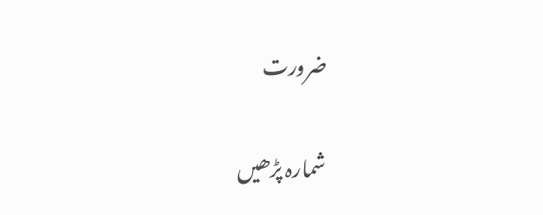ضرورت

شمارہ پڑھیں